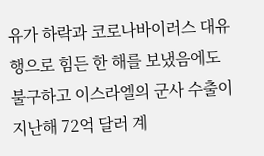유가 하락과 코로나바이러스 대유행으로 힘든 한 해를 보냈음에도 불구하고 이스라엘의 군사 수출이 지난해 72억 달러 계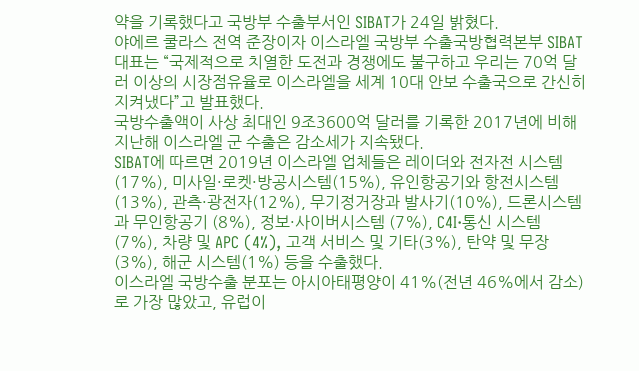약을 기록했다고 국방부 수출부서인 SIBAT가 24일 밝혔다.
야에르 쿨라스 전역 준장이자 이스라엘 국방부 수출국방협력본부 SIBAT 대표는 “국제적으로 치열한 도전과 경쟁에도 불구하고 우리는 70억 달러 이상의 시장점유율로 이스라엘을 세계 10대 안보 수출국으로 간신히 지켜냈다”고 발표했다.
국방수출액이 사상 최대인 9조3600억 달러를 기록한 2017년에 비해 지난해 이스라엘 군 수출은 감소세가 지속됐다.
SIBAT에 따르면 2019년 이스라엘 업체들은 레이더와 전자전 시스템(17%), 미사일·로켓·방공시스템(15%), 유인항공기와 항전시스템 (13%), 관측·광전자(12%), 무기정거장과 발사기(10%), 드론시스템과 무인항공기 (8%), 정보·사이버시스템 (7%), C4I·통신 시스템 (7%), 차량 및 APC (4%), 고객 서비스 및 기타(3%), 탄약 및 무장(3%), 해군 시스템(1%) 등을 수출했다.
이스라엘 국방수출 분포는 아시아태평양이 41%(전년 46%에서 감소)로 가장 많았고, 유럽이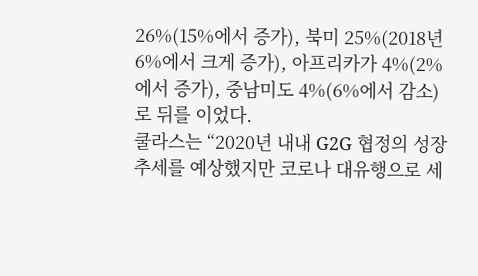26%(15%에서 증가), 북미 25%(2018년 6%에서 크게 증가), 아프리카가 4%(2%에서 증가), 중남미도 4%(6%에서 감소)로 뒤를 이었다.
쿨라스는 “2020년 내내 G2G 협정의 성장 추세를 예상했지만 코로나 대유행으로 세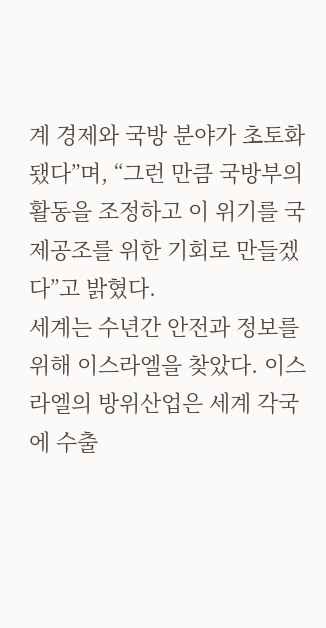계 경제와 국방 분야가 초토화됐다”며, “그런 만큼 국방부의 활동을 조정하고 이 위기를 국제공조를 위한 기회로 만들겠다”고 밝혔다.
세계는 수년간 안전과 정보를 위해 이스라엘을 찾았다. 이스라엘의 방위산업은 세계 각국에 수출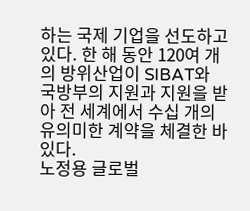하는 국제 기업을 선도하고 있다. 한 해 동안 120여 개의 방위산업이 SIBAT와 국방부의 지원과 지원을 받아 전 세계에서 수십 개의 유의미한 계약을 체결한 바 있다.
노정용 글로벌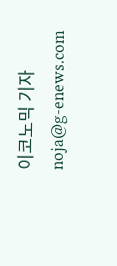이코노믹 기자 noja@g-enews.com